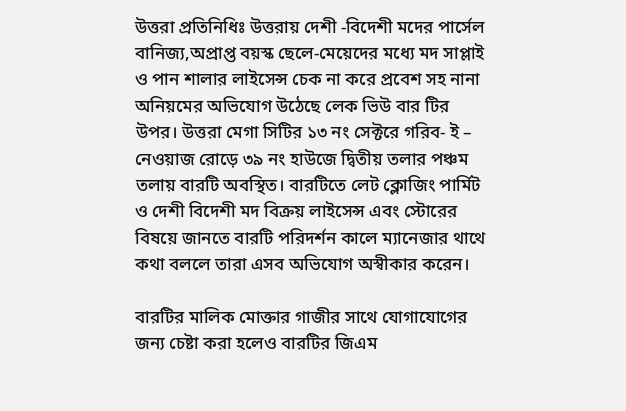উত্তরা প্রতিনিধিঃ উত্তরায় দেশী -বিদেশী মদের পার্সেল বানিজ্য,অপ্রাপ্ত বয়স্ক ছেলে-মেয়েদের মধ্যে মদ সাপ্লাই ও পান শালার লাইসেন্স চেক না করে প্রবেশ সহ নানা অনিয়মের অভিযোগ উঠেছে লেক ভিউ বার টির উপর। উত্তরা মেগা সিটির ১৩ নং সেক্টরে গরিব- ই – নেওয়াজ রোড়ে ৩৯ নং হাউজে দ্বিতীয় তলার পঞ্চম তলায় বারটি অবস্থিত। বারটিতে লেট ক্লোজিং পার্মিট ও দেশী বিদেশী মদ বিক্রয় লাইসেন্স এবং স্টোরের বিষয়ে জানতে বারটি পরিদর্শন কালে ম্যানেজার থাথে কথা বললে তারা এসব অভিযোগ অস্বীকার করেন।

বারটির মালিক মোক্তার গাজীর সাথে যোগাযোগের জন্য চেষ্টা করা হলেও বারটির জিএম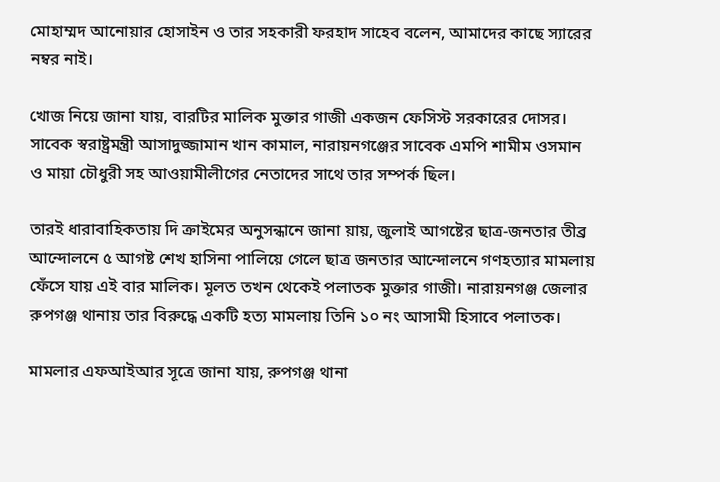মোহাম্মদ আনোয়ার হোসাইন ও তার সহকারী ফরহাদ সাহেব বলেন, আমাদের কাছে স্যারের নম্বর নাই।

খোজ নিয়ে জানা যায়, বারটির মালিক মুক্তার গাজী একজন ফেসিস্ট সরকারের দোসর। সাবেক স্বরাষ্ট্রমন্ত্রী আসাদুজ্জামান খান কামাল, নারায়নগঞ্জের সাবেক এমপি শামীম ওসমান ও মায়া চৌধুরী সহ আওয়ামীলীগের নেতাদের সাথে তার সম্পর্ক ছিল।

তারই ধারাবাহিকতায় দি ক্রাইমের অনুসন্ধানে জানা য়ায়, জুলাই আগষ্টের ছাত্র-জনতার তীব্র আন্দোলনে ৫ আগষ্ট শেখ হাসিনা পালিয়ে গেলে ছাত্র জনতার আন্দোলনে গণহত্যার মামলায় ফেঁসে যায় এই বার মালিক। মূলত তখন থেকেই পলাতক মুক্তার গাজী। নারায়নগঞ্জ জেলার রুপগঞ্জ থানায় তার বিরুদ্ধে একটি হত্য মামলায় তিনি ১০ নং আসামী হিসাবে পলাতক।

মামলার এফআইআর সূত্রে জানা যায়, রুপগঞ্জ থানা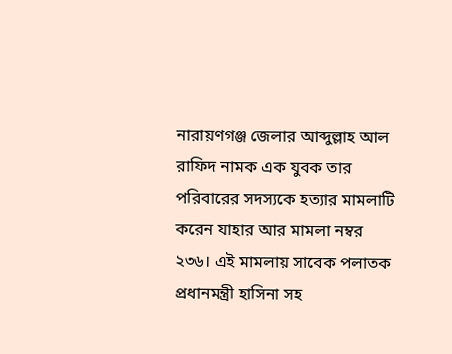নারায়ণগঞ্জ জেলার আব্দুল্লাহ আল রাফিদ নামক এক যুবক তার পরিবারের সদস্যকে হত্যার মামলাটি করেন যাহার আর মামলা নম্বর ২৩৬। এই মামলায় সাবেক পলাতক প্রধানমন্ত্রী হাসিনা সহ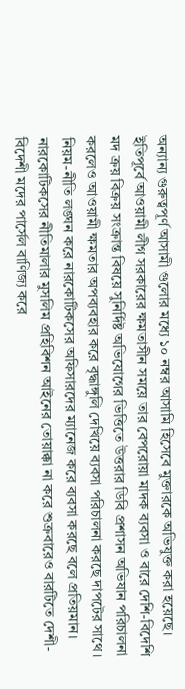অন্যান্য গুরুত্বপূর্ণ আসামী গুলোর মধ্যে ১০ নম্বর আসামি হিসেবে মুক্তারকে অভিযুক্ত করা হয়েছে। ইতিপূর্বে আওয়ামী লীগ সরকারের ক্ষমতাসীন সময়ে তার বেপরোয়া মাদক ব্যবসা ও বারে দেশি-বিদেশি মদ ক্রয় বিক্রয় সংক্রান্ত বিষয়ে সুনির্দিষ্ট অভিযোগের ভিত্তিতে উত্তরার ডিবি প্রশাসন অভিযান পরিচালনা করলেও আওয়ামী ক্ষমতার অপব্যবহার করে বৃদ্ধাঙ্গুলি দেখিয়ে ব্যবসা পরিচালনা করছে দাপটের সাথে। নিয়ম-নীতি লঙ্ঘন করে নারকোটিকসের অফিসারদের ম্যানেজ করে ব্যবসা করছে বলে প্রতিয়মান। নারকোটিকসের নীতিমালার মুসলিম প্রহিবিশন আইনের তোয়াক্কা না করে শুক্রবারেও বারটিতে দেশী- বিদেশী মদের পার্সেল বাণিজ্য করে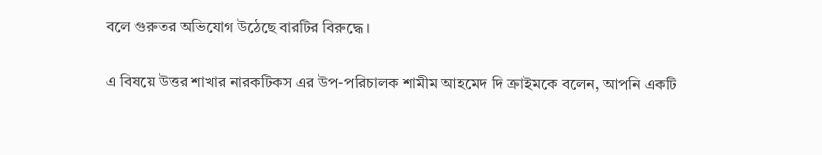বলে গুরুতর অভিযোগ উঠেছে বারটির বিরুদ্ধে।

এ বিষয়ে উত্তর শাখার নারকটিকস এর উপ-পরিচালক শামীম আহমেদ দি ক্রাইমকে বলেন, আপনি একটি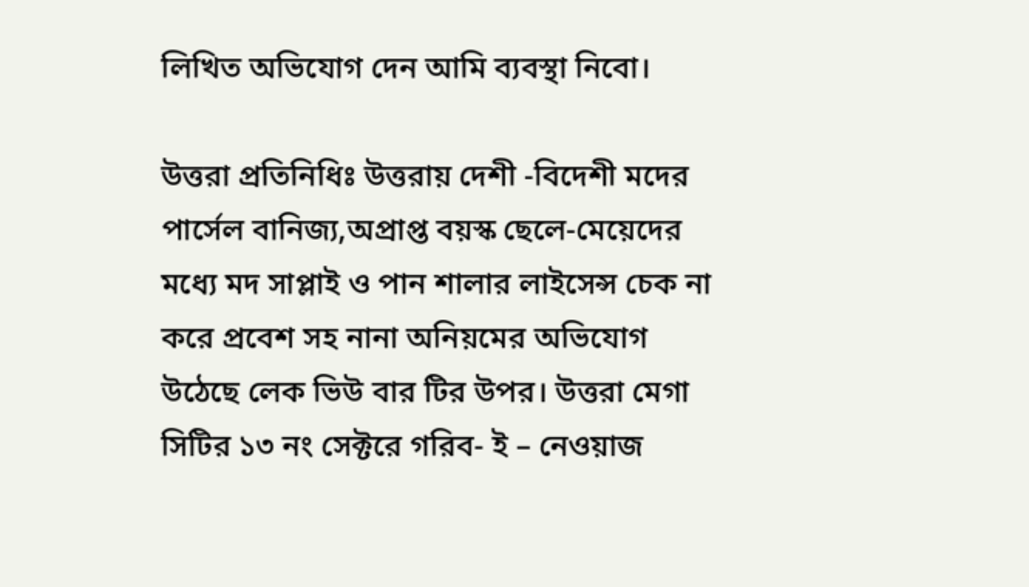লিখিত অভিযোগ দেন আমি ব্যবস্থা নিবো।

উত্তরা প্রতিনিধিঃ উত্তরায় দেশী -বিদেশী মদের পার্সেল বানিজ্য,অপ্রাপ্ত বয়স্ক ছেলে-মেয়েদের মধ্যে মদ সাপ্লাই ও পান শালার লাইসেন্স চেক না করে প্রবেশ সহ নানা অনিয়মের অভিযোগ উঠেছে লেক ভিউ বার টির উপর। উত্তরা মেগা সিটির ১৩ নং সেক্টরে গরিব- ই – নেওয়াজ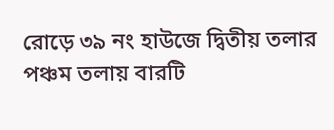রোড়ে ৩৯ নং হাউজে দ্বিতীয় তলার পঞ্চম তলায় বারটি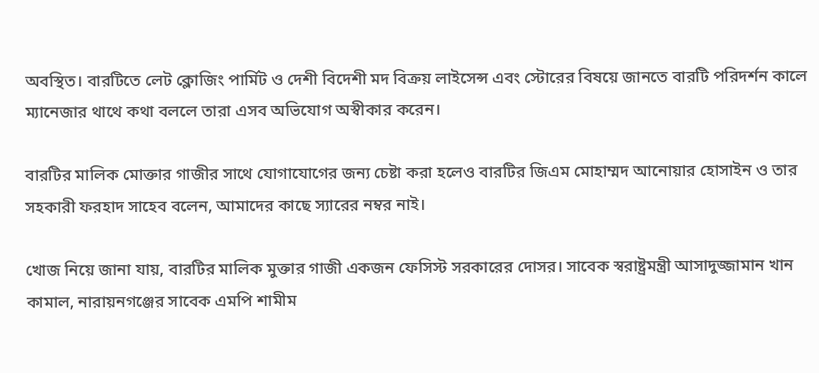অবস্থিত। বারটিতে লেট ক্লোজিং পার্মিট ও দেশী বিদেশী মদ বিক্রয় লাইসেন্স এবং স্টোরের বিষয়ে জানতে বারটি পরিদর্শন কালে ম্যানেজার থাথে কথা বললে তারা এসব অভিযোগ অস্বীকার করেন।

বারটির মালিক মোক্তার গাজীর সাথে যোগাযোগের জন্য চেষ্টা করা হলেও বারটির জিএম মোহাম্মদ আনোয়ার হোসাইন ও তার সহকারী ফরহাদ সাহেব বলেন, আমাদের কাছে স্যারের নম্বর নাই।

খোজ নিয়ে জানা যায়, বারটির মালিক মুক্তার গাজী একজন ফেসিস্ট সরকারের দোসর। সাবেক স্বরাষ্ট্রমন্ত্রী আসাদুজ্জামান খান কামাল, নারায়নগঞ্জের সাবেক এমপি শামীম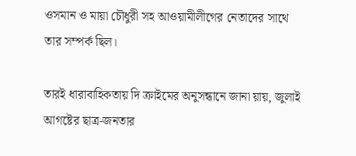ওসমান ও মায়া চৌধুরী সহ আওয়ামীলীগের নেতাদের সাথে তার সম্পর্ক ছিল।

তারই ধারাবাহিকতায় দি ক্রাইমের অনুসন্ধানে জানা য়ায়, জুলাই আগষ্টের ছাত্র-জনতার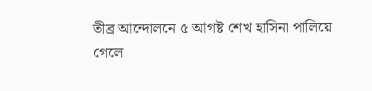তীব্র আন্দোলনে ৫ আগষ্ট শেখ হাসিনা পালিয়ে গেলে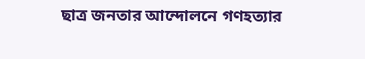ছাত্র জনতার আন্দোলনে গণহত্যার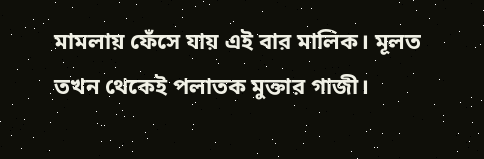মামলায় ফেঁসে যায় এই বার মালিক। মূলত তখন থেকেই পলাতক মুক্তার গাজী।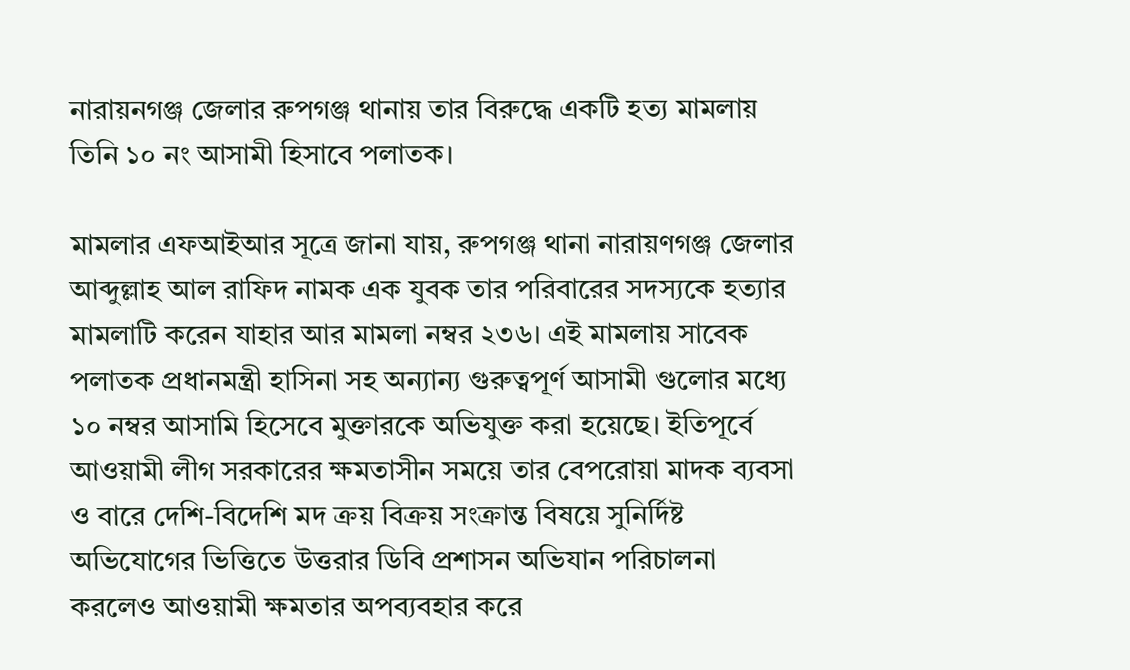নারায়নগঞ্জ জেলার রুপগঞ্জ থানায় তার বিরুদ্ধে একটি হত্য মামলায় তিনি ১০ নং আসামী হিসাবে পলাতক।

মামলার এফআইআর সূত্রে জানা যায়, রুপগঞ্জ থানা নারায়ণগঞ্জ জেলার আব্দুল্লাহ আল রাফিদ নামক এক যুবক তার পরিবারের সদস্যকে হত্যার মামলাটি করেন যাহার আর মামলা নম্বর ২৩৬। এই মামলায় সাবেক পলাতক প্রধানমন্ত্রী হাসিনা সহ অন্যান্য গুরুত্বপূর্ণ আসামী গুলোর মধ্যে ১০ নম্বর আসামি হিসেবে মুক্তারকে অভিযুক্ত করা হয়েছে। ইতিপূর্বে আওয়ামী লীগ সরকারের ক্ষমতাসীন সময়ে তার বেপরোয়া মাদক ব্যবসা ও বারে দেশি-বিদেশি মদ ক্রয় বিক্রয় সংক্রান্ত বিষয়ে সুনির্দিষ্ট অভিযোগের ভিত্তিতে উত্তরার ডিবি প্রশাসন অভিযান পরিচালনা করলেও আওয়ামী ক্ষমতার অপব্যবহার করে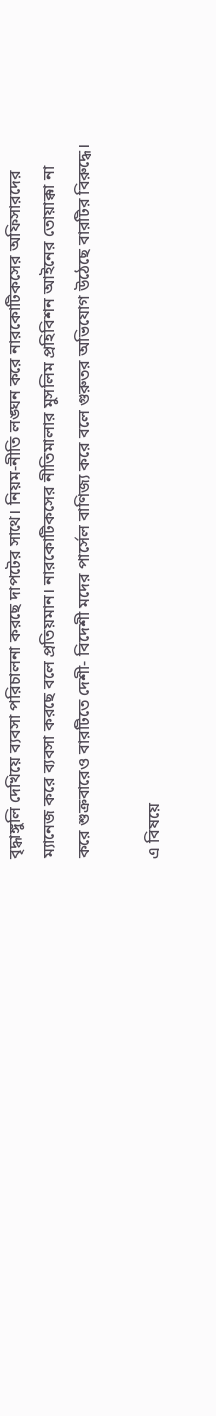বৃদ্ধাঙ্গুলি দেখিয়ে ব্যবসা পরিচালনা করছে দাপটের সাথে। নিয়ম-নীতি লঙ্ঘন করে নারকোটিকসের অফিসারদের ম্যানেজ করে ব্যবসা করছে বলে প্রতিয়মান। নারকোটিকসের নীতিমালার মুসলিম প্রহিবিশন আইনের তোয়াক্কা না করে শুক্রবারেও বারটিতে দেশী- বিদেশী মদের পার্সেল বাণিজ্য করে বলে গুরুতর অভিযোগ উঠেছে বারটির বিরুদ্ধে।

এ বিষয়ে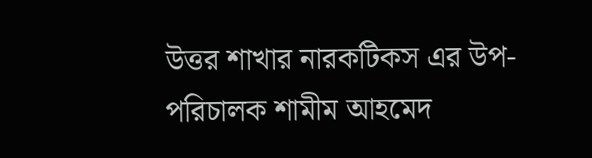উত্তর শাখার নারকটিকস এর উপ-পরিচালক শামীম আহমেদ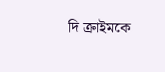দি ক্রাইমকে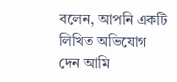বলেন, আপনি একটি লিখিত অভিযোগ দেন আমি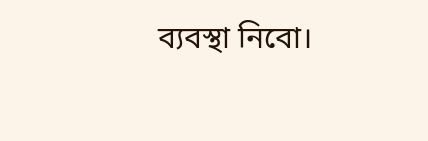ব্যবস্থা নিবো।